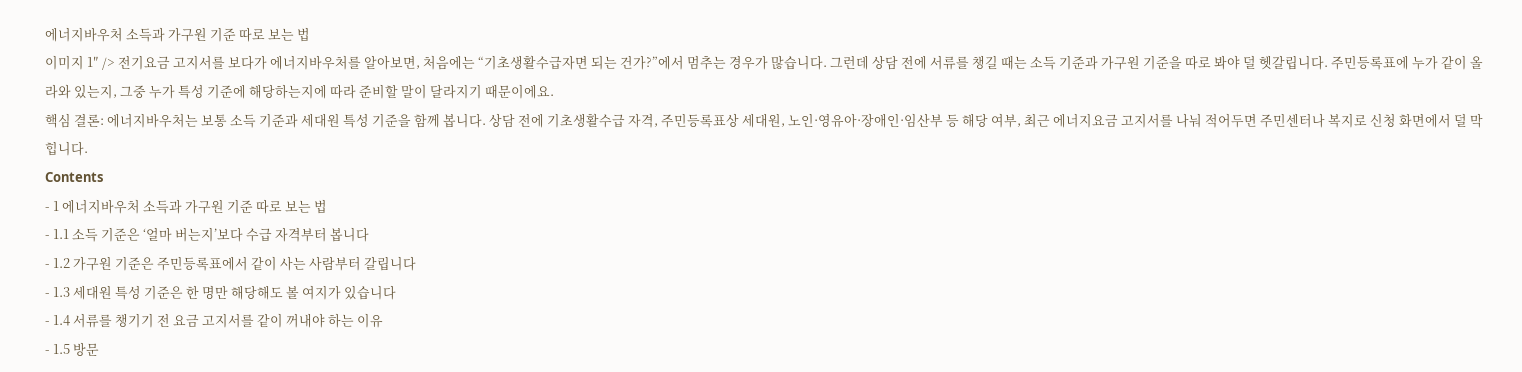에너지바우처 소득과 가구원 기준 따로 보는 법
이미지 1″ /> 전기요금 고지서를 보다가 에너지바우처를 알아보면, 처음에는 “기초생활수급자면 되는 건가?”에서 멈추는 경우가 많습니다. 그런데 상담 전에 서류를 챙길 때는 소득 기준과 가구원 기준을 따로 봐야 덜 헷갈립니다. 주민등록표에 누가 같이 올라와 있는지, 그중 누가 특성 기준에 해당하는지에 따라 준비할 말이 달라지기 때문이에요.
핵심 결론: 에너지바우처는 보통 소득 기준과 세대원 특성 기준을 함께 봅니다. 상담 전에 기초생활수급 자격, 주민등록표상 세대원, 노인·영유아·장애인·임산부 등 해당 여부, 최근 에너지요금 고지서를 나눠 적어두면 주민센터나 복지로 신청 화면에서 덜 막힙니다.
Contents
- 1 에너지바우처 소득과 가구원 기준 따로 보는 법
- 1.1 소득 기준은 ‘얼마 버는지’보다 수급 자격부터 봅니다
- 1.2 가구원 기준은 주민등록표에서 같이 사는 사람부터 갈립니다
- 1.3 세대원 특성 기준은 한 명만 해당해도 볼 여지가 있습니다
- 1.4 서류를 챙기기 전 요금 고지서를 같이 꺼내야 하는 이유
- 1.5 방문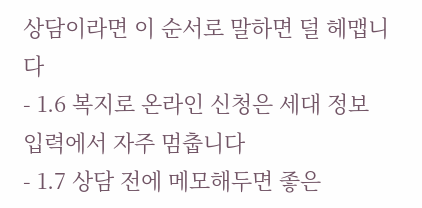상담이라면 이 순서로 말하면 덜 헤맵니다
- 1.6 복지로 온라인 신청은 세대 정보 입력에서 자주 멈춥니다
- 1.7 상담 전에 메모해두면 좋은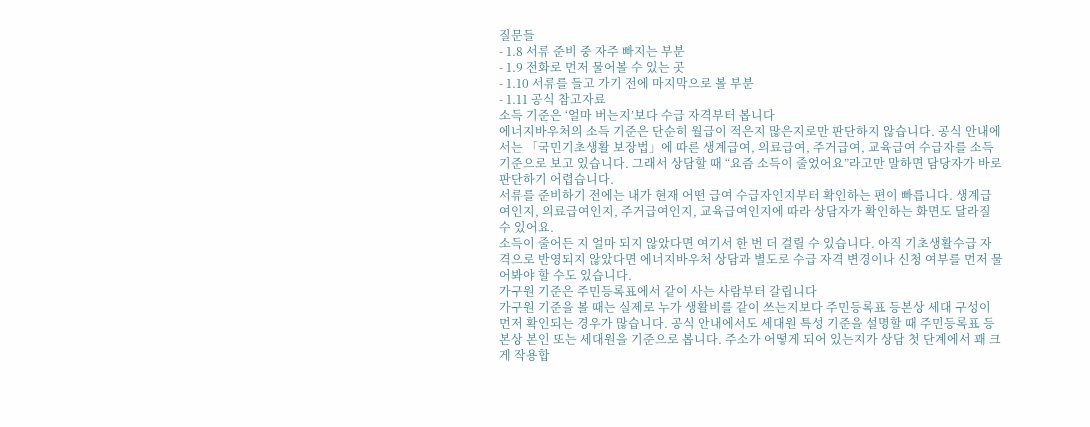질문들
- 1.8 서류 준비 중 자주 빠지는 부분
- 1.9 전화로 먼저 물어볼 수 있는 곳
- 1.10 서류를 들고 가기 전에 마지막으로 볼 부분
- 1.11 공식 참고자료
소득 기준은 ‘얼마 버는지’보다 수급 자격부터 봅니다
에너지바우처의 소득 기준은 단순히 월급이 적은지 많은지로만 판단하지 않습니다. 공식 안내에서는 「국민기초생활 보장법」에 따른 생계급여, 의료급여, 주거급여, 교육급여 수급자를 소득 기준으로 보고 있습니다. 그래서 상담할 때 “요즘 소득이 줄었어요”라고만 말하면 담당자가 바로 판단하기 어렵습니다.
서류를 준비하기 전에는 내가 현재 어떤 급여 수급자인지부터 확인하는 편이 빠릅니다. 생계급여인지, 의료급여인지, 주거급여인지, 교육급여인지에 따라 상담자가 확인하는 화면도 달라질 수 있어요.
소득이 줄어든 지 얼마 되지 않았다면 여기서 한 번 더 걸릴 수 있습니다. 아직 기초생활수급 자격으로 반영되지 않았다면 에너지바우처 상담과 별도로 수급 자격 변경이나 신청 여부를 먼저 물어봐야 할 수도 있습니다.
가구원 기준은 주민등록표에서 같이 사는 사람부터 갈립니다
가구원 기준을 볼 때는 실제로 누가 생활비를 같이 쓰는지보다 주민등록표 등본상 세대 구성이 먼저 확인되는 경우가 많습니다. 공식 안내에서도 세대원 특성 기준을 설명할 때 주민등록표 등본상 본인 또는 세대원을 기준으로 봅니다. 주소가 어떻게 되어 있는지가 상담 첫 단계에서 꽤 크게 작용합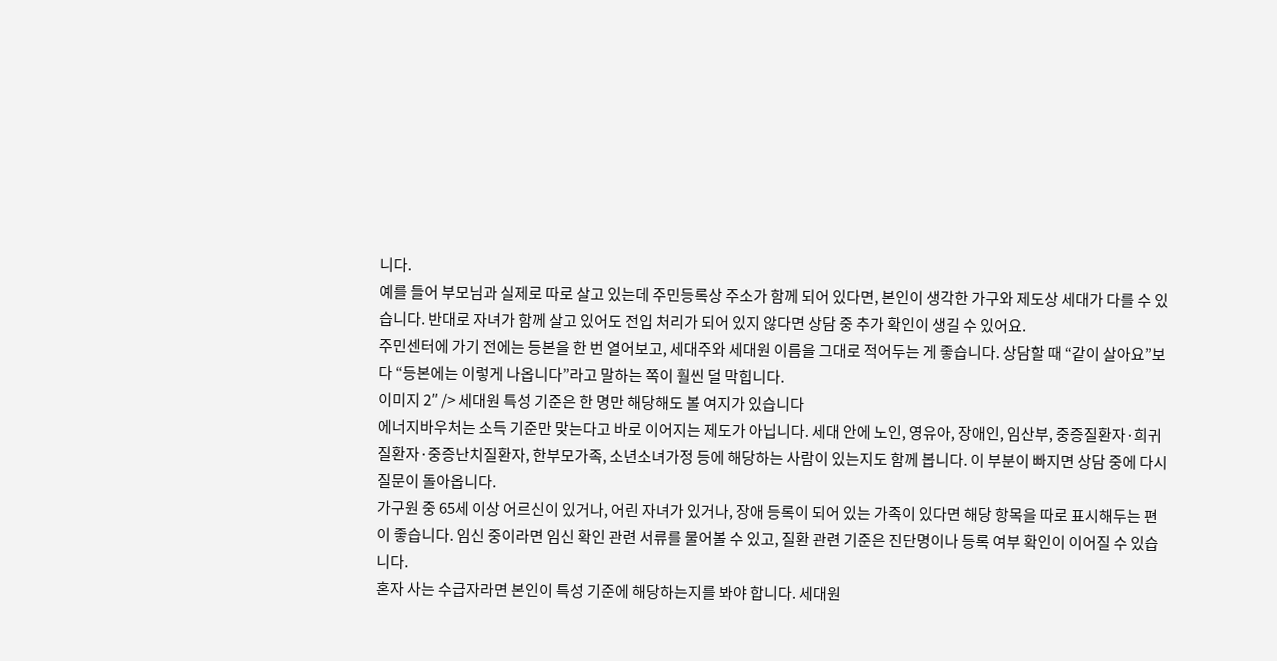니다.
예를 들어 부모님과 실제로 따로 살고 있는데 주민등록상 주소가 함께 되어 있다면, 본인이 생각한 가구와 제도상 세대가 다를 수 있습니다. 반대로 자녀가 함께 살고 있어도 전입 처리가 되어 있지 않다면 상담 중 추가 확인이 생길 수 있어요.
주민센터에 가기 전에는 등본을 한 번 열어보고, 세대주와 세대원 이름을 그대로 적어두는 게 좋습니다. 상담할 때 “같이 살아요”보다 “등본에는 이렇게 나옵니다”라고 말하는 쪽이 훨씬 덜 막힙니다.
이미지 2″ /> 세대원 특성 기준은 한 명만 해당해도 볼 여지가 있습니다
에너지바우처는 소득 기준만 맞는다고 바로 이어지는 제도가 아닙니다. 세대 안에 노인, 영유아, 장애인, 임산부, 중증질환자·희귀질환자·중증난치질환자, 한부모가족, 소년소녀가정 등에 해당하는 사람이 있는지도 함께 봅니다. 이 부분이 빠지면 상담 중에 다시 질문이 돌아옵니다.
가구원 중 65세 이상 어르신이 있거나, 어린 자녀가 있거나, 장애 등록이 되어 있는 가족이 있다면 해당 항목을 따로 표시해두는 편이 좋습니다. 임신 중이라면 임신 확인 관련 서류를 물어볼 수 있고, 질환 관련 기준은 진단명이나 등록 여부 확인이 이어질 수 있습니다.
혼자 사는 수급자라면 본인이 특성 기준에 해당하는지를 봐야 합니다. 세대원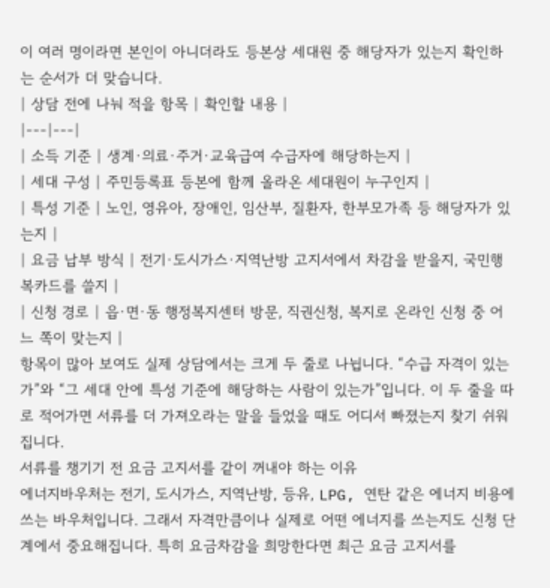이 여러 명이라면 본인이 아니더라도 등본상 세대원 중 해당자가 있는지 확인하는 순서가 더 맞습니다.
| 상담 전에 나눠 적을 항목 | 확인할 내용 |
|---|---|
| 소득 기준 | 생계·의료·주거·교육급여 수급자에 해당하는지 |
| 세대 구성 | 주민등록표 등본에 함께 올라온 세대원이 누구인지 |
| 특성 기준 | 노인, 영유아, 장애인, 임산부, 질환자, 한부모가족 등 해당자가 있는지 |
| 요금 납부 방식 | 전기·도시가스·지역난방 고지서에서 차감을 받을지, 국민행복카드를 쓸지 |
| 신청 경로 | 읍·면·동 행정복지센터 방문, 직권신청, 복지로 온라인 신청 중 어느 쪽이 맞는지 |
항목이 많아 보여도 실제 상담에서는 크게 두 줄로 나뉩니다. “수급 자격이 있는가”와 “그 세대 안에 특성 기준에 해당하는 사람이 있는가”입니다. 이 두 줄을 따로 적어가면 서류를 더 가져오라는 말을 들었을 때도 어디서 빠졌는지 찾기 쉬워집니다.
서류를 챙기기 전 요금 고지서를 같이 꺼내야 하는 이유
에너지바우처는 전기, 도시가스, 지역난방, 등유, LPG, 연탄 같은 에너지 비용에 쓰는 바우처입니다. 그래서 자격만큼이나 실제로 어떤 에너지를 쓰는지도 신청 단계에서 중요해집니다. 특히 요금차감을 희망한다면 최근 요금 고지서를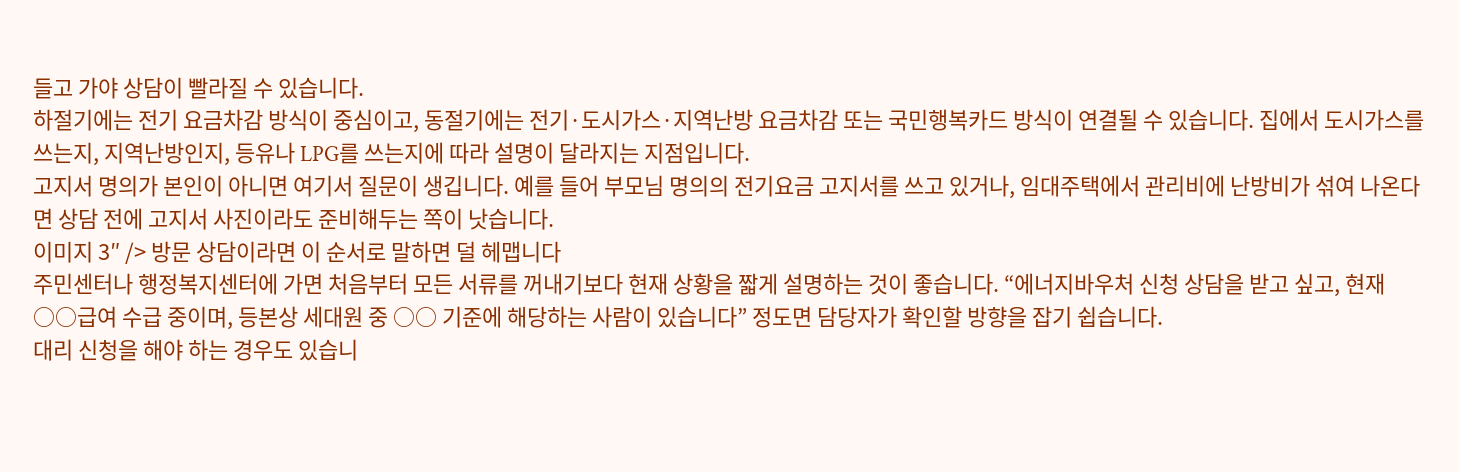들고 가야 상담이 빨라질 수 있습니다.
하절기에는 전기 요금차감 방식이 중심이고, 동절기에는 전기·도시가스·지역난방 요금차감 또는 국민행복카드 방식이 연결될 수 있습니다. 집에서 도시가스를 쓰는지, 지역난방인지, 등유나 LPG를 쓰는지에 따라 설명이 달라지는 지점입니다.
고지서 명의가 본인이 아니면 여기서 질문이 생깁니다. 예를 들어 부모님 명의의 전기요금 고지서를 쓰고 있거나, 임대주택에서 관리비에 난방비가 섞여 나온다면 상담 전에 고지서 사진이라도 준비해두는 쪽이 낫습니다.
이미지 3″ /> 방문 상담이라면 이 순서로 말하면 덜 헤맵니다
주민센터나 행정복지센터에 가면 처음부터 모든 서류를 꺼내기보다 현재 상황을 짧게 설명하는 것이 좋습니다. “에너지바우처 신청 상담을 받고 싶고, 현재 ○○급여 수급 중이며, 등본상 세대원 중 ○○ 기준에 해당하는 사람이 있습니다” 정도면 담당자가 확인할 방향을 잡기 쉽습니다.
대리 신청을 해야 하는 경우도 있습니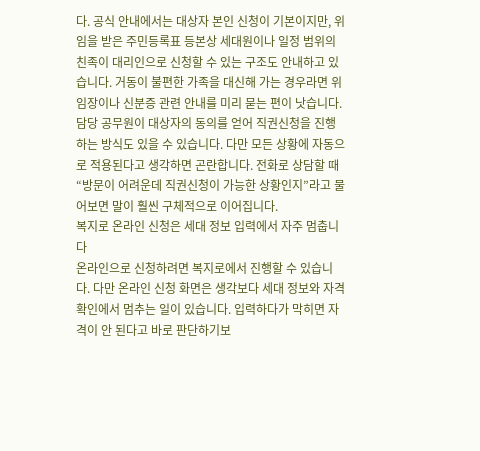다. 공식 안내에서는 대상자 본인 신청이 기본이지만, 위임을 받은 주민등록표 등본상 세대원이나 일정 범위의 친족이 대리인으로 신청할 수 있는 구조도 안내하고 있습니다. 거동이 불편한 가족을 대신해 가는 경우라면 위임장이나 신분증 관련 안내를 미리 묻는 편이 낫습니다.
담당 공무원이 대상자의 동의를 얻어 직권신청을 진행하는 방식도 있을 수 있습니다. 다만 모든 상황에 자동으로 적용된다고 생각하면 곤란합니다. 전화로 상담할 때 “방문이 어려운데 직권신청이 가능한 상황인지”라고 물어보면 말이 훨씬 구체적으로 이어집니다.
복지로 온라인 신청은 세대 정보 입력에서 자주 멈춥니다
온라인으로 신청하려면 복지로에서 진행할 수 있습니다. 다만 온라인 신청 화면은 생각보다 세대 정보와 자격 확인에서 멈추는 일이 있습니다. 입력하다가 막히면 자격이 안 된다고 바로 판단하기보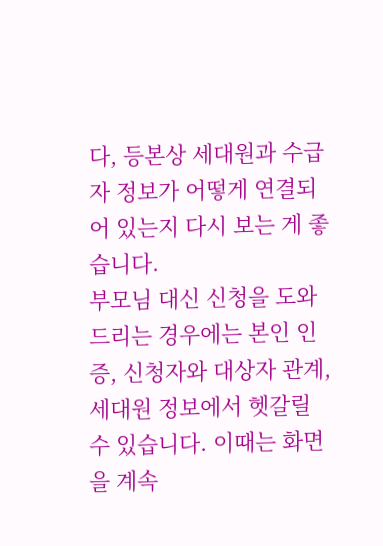다, 등본상 세대원과 수급자 정보가 어떻게 연결되어 있는지 다시 보는 게 좋습니다.
부모님 대신 신청을 도와드리는 경우에는 본인 인증, 신청자와 대상자 관계, 세대원 정보에서 헷갈릴 수 있습니다. 이때는 화면을 계속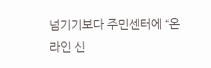넘기기보다 주민센터에 “온라인 신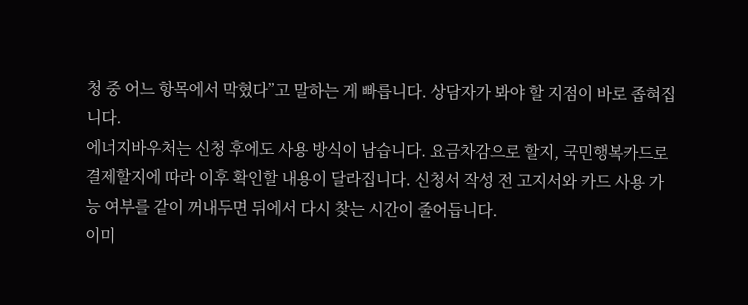청 중 어느 항목에서 막혔다”고 말하는 게 빠릅니다. 상담자가 봐야 할 지점이 바로 좁혀집니다.
에너지바우처는 신청 후에도 사용 방식이 남습니다. 요금차감으로 할지, 국민행복카드로 결제할지에 따라 이후 확인할 내용이 달라집니다. 신청서 작성 전 고지서와 카드 사용 가능 여부를 같이 꺼내두면 뒤에서 다시 찾는 시간이 줄어듭니다.
이미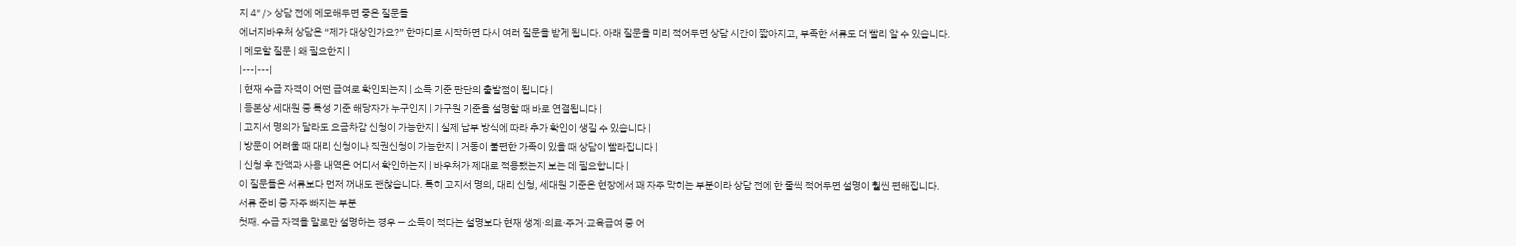지 4″ /> 상담 전에 메모해두면 좋은 질문들
에너지바우처 상담은 “제가 대상인가요?” 한마디로 시작하면 다시 여러 질문을 받게 됩니다. 아래 질문을 미리 적어두면 상담 시간이 짧아지고, 부족한 서류도 더 빨리 알 수 있습니다.
| 메모할 질문 | 왜 필요한지 |
|---|---|
| 현재 수급 자격이 어떤 급여로 확인되는지 | 소득 기준 판단의 출발점이 됩니다 |
| 등본상 세대원 중 특성 기준 해당자가 누구인지 | 가구원 기준을 설명할 때 바로 연결됩니다 |
| 고지서 명의가 달라도 요금차감 신청이 가능한지 | 실제 납부 방식에 따라 추가 확인이 생길 수 있습니다 |
| 방문이 어려울 때 대리 신청이나 직권신청이 가능한지 | 거동이 불편한 가족이 있을 때 상담이 빨라집니다 |
| 신청 후 잔액과 사용 내역은 어디서 확인하는지 | 바우처가 제대로 적용됐는지 보는 데 필요합니다 |
이 질문들은 서류보다 먼저 꺼내도 괜찮습니다. 특히 고지서 명의, 대리 신청, 세대원 기준은 현장에서 꽤 자주 막히는 부분이라 상담 전에 한 줄씩 적어두면 설명이 훨씬 편해집니다.
서류 준비 중 자주 빠지는 부분
첫째. 수급 자격을 말로만 설명하는 경우 — 소득이 적다는 설명보다 현재 생계·의료·주거·교육급여 중 어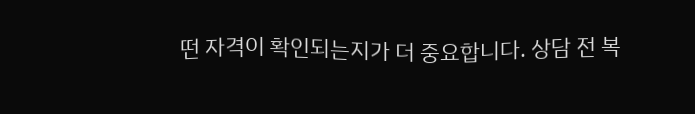떤 자격이 확인되는지가 더 중요합니다. 상담 전 복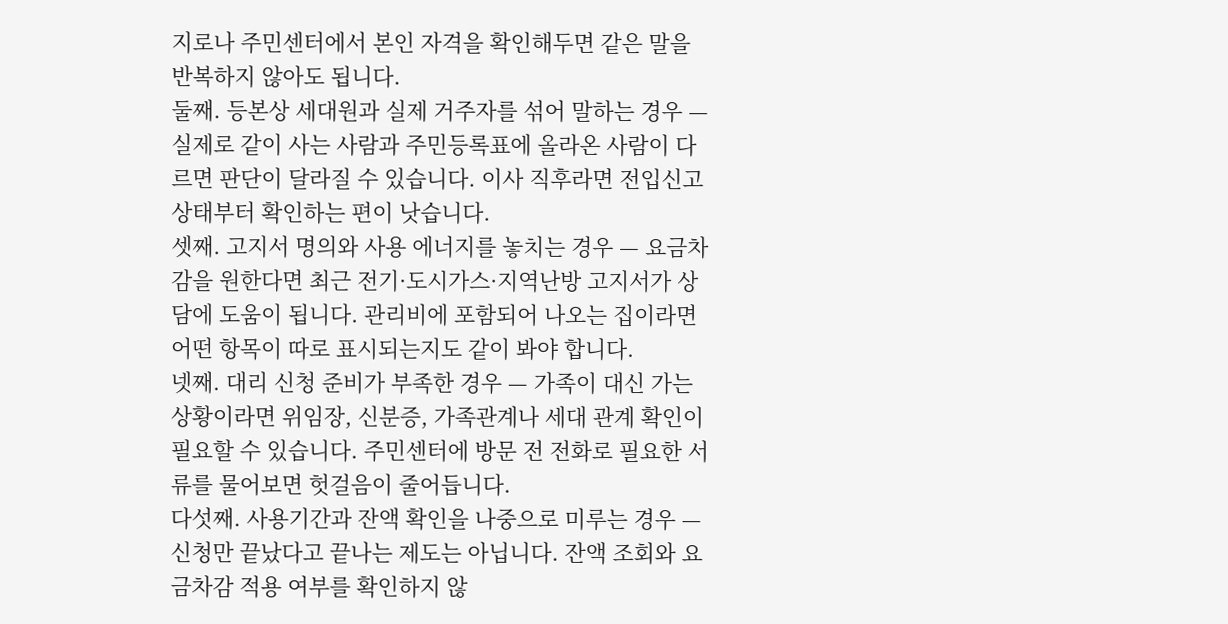지로나 주민센터에서 본인 자격을 확인해두면 같은 말을 반복하지 않아도 됩니다.
둘째. 등본상 세대원과 실제 거주자를 섞어 말하는 경우 — 실제로 같이 사는 사람과 주민등록표에 올라온 사람이 다르면 판단이 달라질 수 있습니다. 이사 직후라면 전입신고 상태부터 확인하는 편이 낫습니다.
셋째. 고지서 명의와 사용 에너지를 놓치는 경우 — 요금차감을 원한다면 최근 전기·도시가스·지역난방 고지서가 상담에 도움이 됩니다. 관리비에 포함되어 나오는 집이라면 어떤 항목이 따로 표시되는지도 같이 봐야 합니다.
넷째. 대리 신청 준비가 부족한 경우 — 가족이 대신 가는 상황이라면 위임장, 신분증, 가족관계나 세대 관계 확인이 필요할 수 있습니다. 주민센터에 방문 전 전화로 필요한 서류를 물어보면 헛걸음이 줄어듭니다.
다섯째. 사용기간과 잔액 확인을 나중으로 미루는 경우 — 신청만 끝났다고 끝나는 제도는 아닙니다. 잔액 조회와 요금차감 적용 여부를 확인하지 않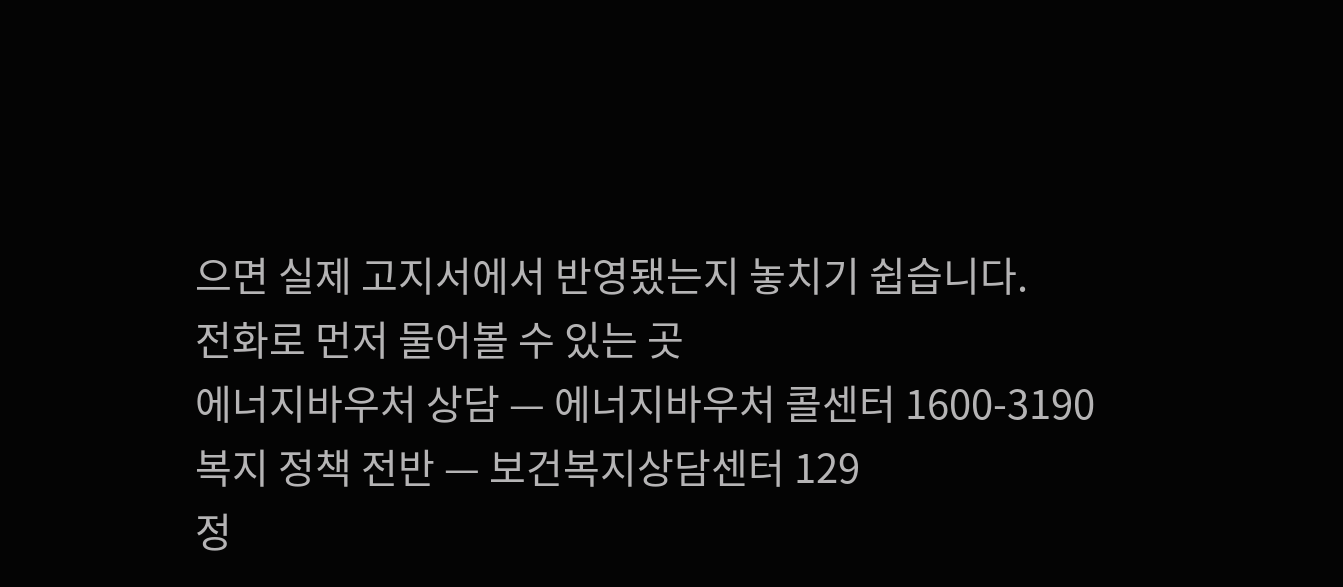으면 실제 고지서에서 반영됐는지 놓치기 쉽습니다.
전화로 먼저 물어볼 수 있는 곳
에너지바우처 상담 — 에너지바우처 콜센터 1600-3190
복지 정책 전반 — 보건복지상담센터 129
정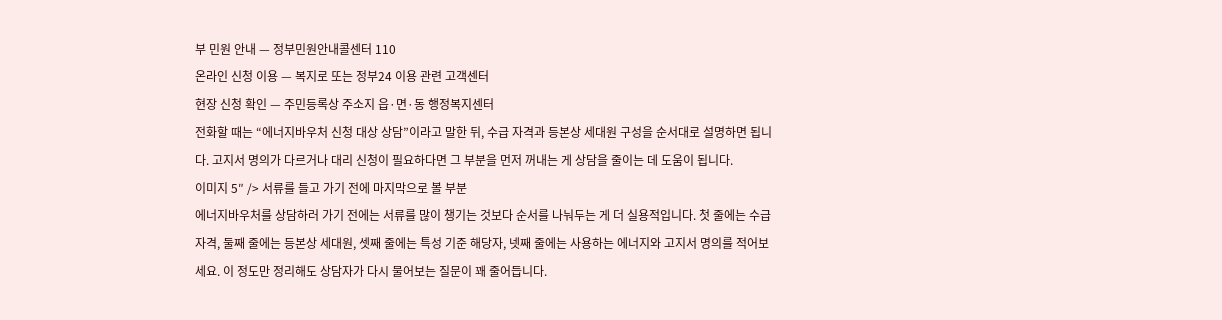부 민원 안내 — 정부민원안내콜센터 110
온라인 신청 이용 — 복지로 또는 정부24 이용 관련 고객센터
현장 신청 확인 — 주민등록상 주소지 읍·면·동 행정복지센터
전화할 때는 “에너지바우처 신청 대상 상담”이라고 말한 뒤, 수급 자격과 등본상 세대원 구성을 순서대로 설명하면 됩니다. 고지서 명의가 다르거나 대리 신청이 필요하다면 그 부분을 먼저 꺼내는 게 상담을 줄이는 데 도움이 됩니다.
이미지 5″ /> 서류를 들고 가기 전에 마지막으로 볼 부분
에너지바우처를 상담하러 가기 전에는 서류를 많이 챙기는 것보다 순서를 나눠두는 게 더 실용적입니다. 첫 줄에는 수급 자격, 둘째 줄에는 등본상 세대원, 셋째 줄에는 특성 기준 해당자, 넷째 줄에는 사용하는 에너지와 고지서 명의를 적어보세요. 이 정도만 정리해도 상담자가 다시 물어보는 질문이 꽤 줄어듭니다.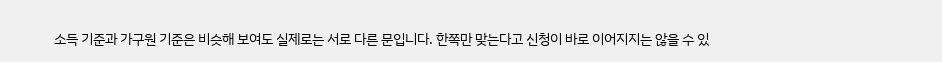소득 기준과 가구원 기준은 비슷해 보여도 실제로는 서로 다른 문입니다. 한쪽만 맞는다고 신청이 바로 이어지지는 않을 수 있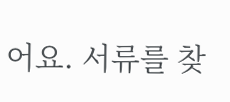어요. 서류를 찾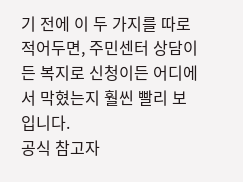기 전에 이 두 가지를 따로 적어두면, 주민센터 상담이든 복지로 신청이든 어디에서 막혔는지 훨씬 빨리 보입니다.
공식 참고자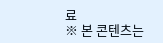료
※ 본 콘텐츠는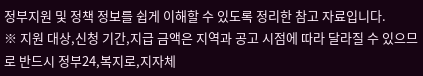정부지원 및 정책 정보를 쉽게 이해할 수 있도록 정리한 참고 자료입니다.
※ 지원 대상,신청 기간,지급 금액은 지역과 공고 시점에 따라 달라질 수 있으므로 반드시 정부24,복지로,지자체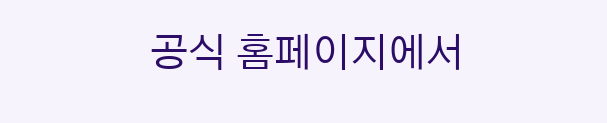공식 홈페이지에서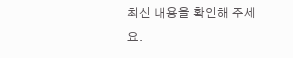최신 내용을 확인해 주세요.